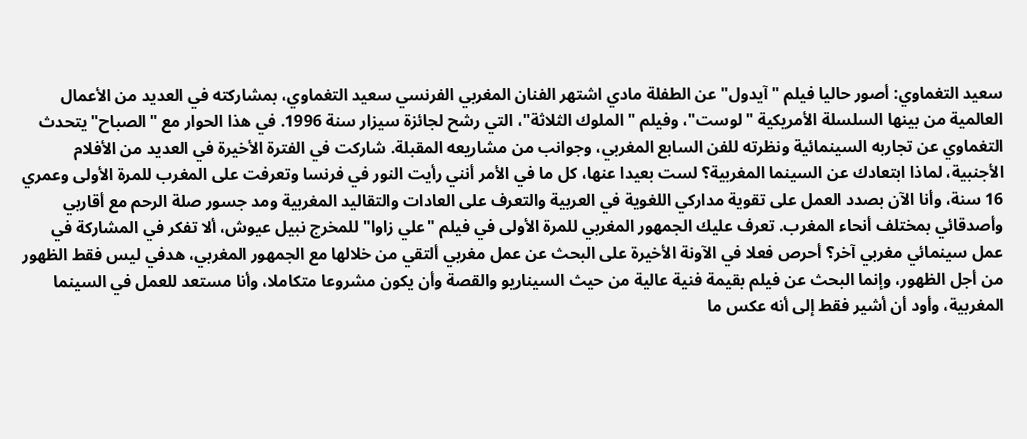سعيد التغماوي: أصور حاليا فيلم "آيدول" عن الطفلة مادي اشتهر الفنان المغربي الفرنسي سعيد التغماوي، بمشاركته في العديد من الأعمال العالمية من بينها السلسلة الأمريكية "لوست"، وفيلم "الملوك الثلاثة"، التي رشح لجائزة سيزار سنة 1996. في هذا الحوار مع "الصباح" يتحدث التغماوي عن تجاربه السينمائية ونظرته للفن السابع المغربي، وجوانب من مشاريعه المقبلة. شاركت في الفترة الأخيرة في العديد من الأفلام الأجنبية، لماذا ابتعادك عن السينما المغربية؟ لست بعيدا عنها، كل ما في الأمر أنني رأيت النور في فرنسا وتعرفت على المغرب للمرة الأولى وعمري 16 سنة، وأنا الآن بصدد العمل على تقوية مداركي اللغوية في العربية والتعرف على العادات والتقاليد المغربية ومد جسور صلة الرحم مع أقاربي وأصدقائي بمختلف أنحاء المغرب. تعرف عليك الجمهور المغربي للمرة الأولى في فيلم "علي زاوا" للمخرج نبيل عيوش، ألا تفكر في المشاركة في عمل سينمائي مغربي آخر؟ أحرص فعلا في الآونة الأخيرة على البحث عن عمل مغربي ألتقي من خلالها مع الجمهور المغربي، هدفي ليس فقط الظهور من أجل الظهور، وإنما البحث عن فيلم بقيمة فنية عالية من حيث السيناريو والقصة وأن يكون مشروعا متكاملا، وأنا مستعد للعمل في السينما المغربية، وأود أن أشير فقط إلى أنه عكس ما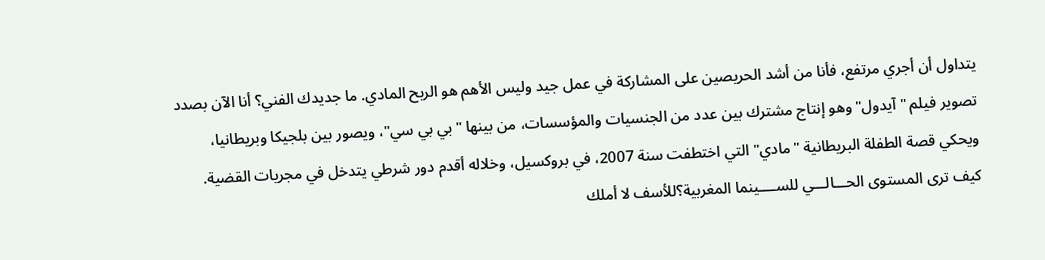يتداول أن أجري مرتفع، فأنا من أشد الحريصين على المشاركة في عمل جيد وليس الأهم هو الربح المادي. ما جديدك الفني؟ أنا الآن بصدد تصوير فيلم "آيدول" وهو إنتاج مشترك بين عدد من الجنسيات والمؤسسات، من بينها "بي بي سي"، ويصور بين بلجيكا وبريطانيا، ويحكي قصة الطفلة البريطانية "مادي" التي اختطفت سنة 2007، في بروكسيل، وخلاله أقدم دور شرطي يتدخل في مجريات القضية. كيف ترى المستوى الحـــالـــي للســــينما المغربية؟للأسف لا أملك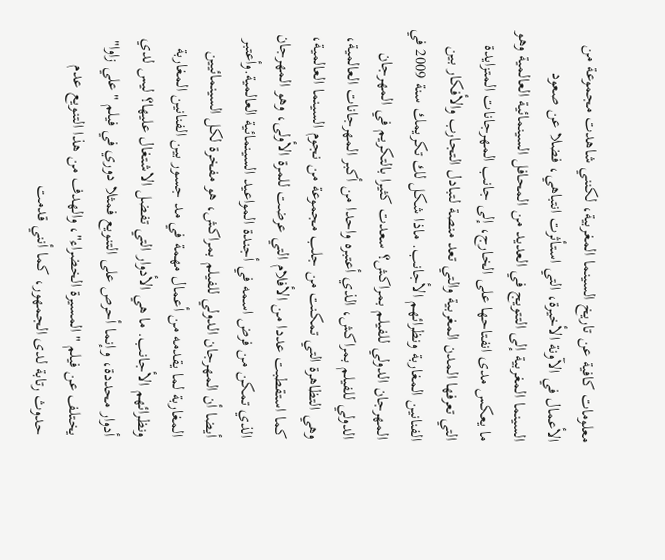معلومات كافية عن تاريخ السينما المغربية، لكنني شاهدت مجموعة من الأعمال في الآونة الأخيرة، التي استأثرت انتباهي، فضلا عن صعود السينما المغربية إلى التتويج في العديد من المحافل السينمائية العالمية وهو ما يعكس مدى انفتاحها على الخارج، إلى جانب المهرجانات المتزايدة التي تعرفها المدن المغربية والتي تعد منصة لتبادل التجارب والأفكار بين الفنانين المغاربة ونظرائهم الأجانب. ماذا شكل لك تكريمك سنة 2009 في المهرجان الدولي للفيلم بمراكش؟ سعدت كثيرا بالتكريم في المهرجان الدولي للفيلم بمراكش، الذي أعتبره واحدا من أكبر المهرجانات العالمية، وهي التظاهرة التي تمكنت من جلب مجموعة من نجوم السينما العالمية، كما استقطبت عددا من الأفلام التي عرضت للمرة الأولى، وهو المهرجان الذي تمكن من فرض اسمه في أجندة المواعيد السينمائية العالمية.وأعتبر أيضا أن المهرجان الدولي للفيلم بمراكش، هو مفخرة لكل السينمائيين المغاربة لما يقدمه من أعمال مهمة في مد جسور بين الفنانين المغاربة ونظرائهم الأجانب. ما هي الأدوار التي تفضل الاشتغال عليها؟ ليس لدي أدوار محددة، وإنما أحرص على التنويع فمثلا دوري في فيلم "علي زاوا" يختلف عن فيلم "المسيرة الخضراء"، والهدف من هذا التنويع عدم حدوث رتابة لدى الجمهور، كما أنني قدمت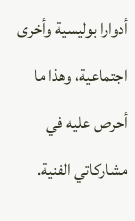أدوارا بوليسية وأخرى اجتماعية، وهذا ما أحرص عليه في مشاركاتي الفنية.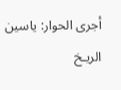أجرى الحوار: ياسين الريـخ